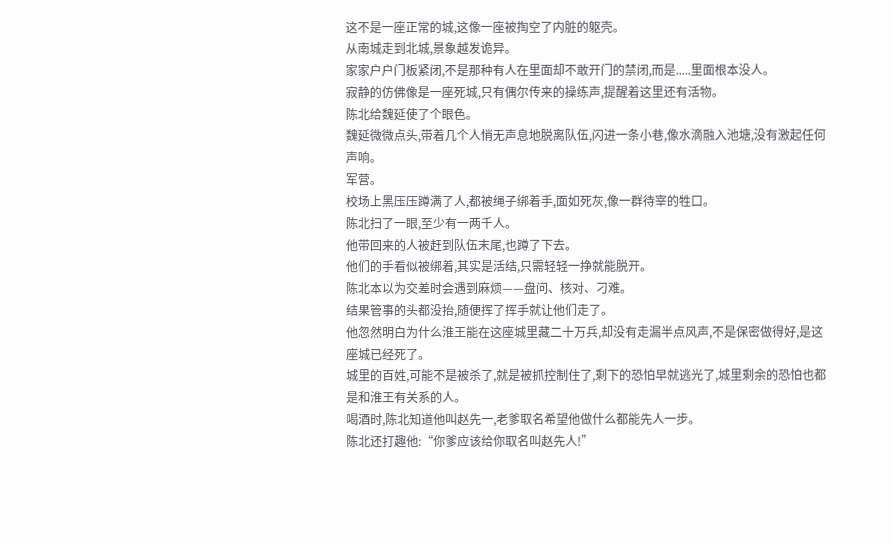这不是一座正常的城,这像一座被掏空了内脏的躯壳。
从南城走到北城,景象越发诡异。
家家户户门板紧闭,不是那种有人在里面却不敢开门的禁闭,而是.....里面根本没人。
寂静的仿佛像是一座死城,只有偶尔传来的操练声,提醒着这里还有活物。
陈北给魏延使了个眼色。
魏延微微点头,带着几个人悄无声息地脱离队伍,闪进一条小巷,像水滴融入池塘,没有激起任何声响。
军营。
校场上黑压压蹲满了人,都被绳子绑着手,面如死灰,像一群待宰的牲口。
陈北扫了一眼,至少有一两千人。
他带回来的人被赶到队伍末尾,也蹲了下去。
他们的手看似被绑着,其实是活结,只需轻轻一挣就能脱开。
陈北本以为交差时会遇到麻烦——盘问、核对、刁难。
结果管事的头都没抬,随便挥了挥手就让他们走了。
他忽然明白为什么淮王能在这座城里藏二十万兵,却没有走漏半点风声,不是保密做得好,是这座城已经死了。
城里的百姓,可能不是被杀了,就是被抓控制住了,剩下的恐怕早就逃光了,城里剩余的恐怕也都是和淮王有关系的人。
喝酒时,陈北知道他叫赵先一,老爹取名希望他做什么都能先人一步。
陈北还打趣他:“你爹应该给你取名叫赵先人!”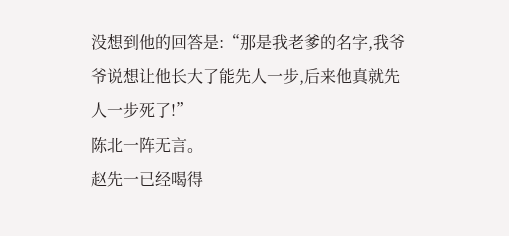没想到他的回答是:“那是我老爹的名字,我爷爷说想让他长大了能先人一步,后来他真就先人一步死了!”
陈北一阵无言。
赵先一已经喝得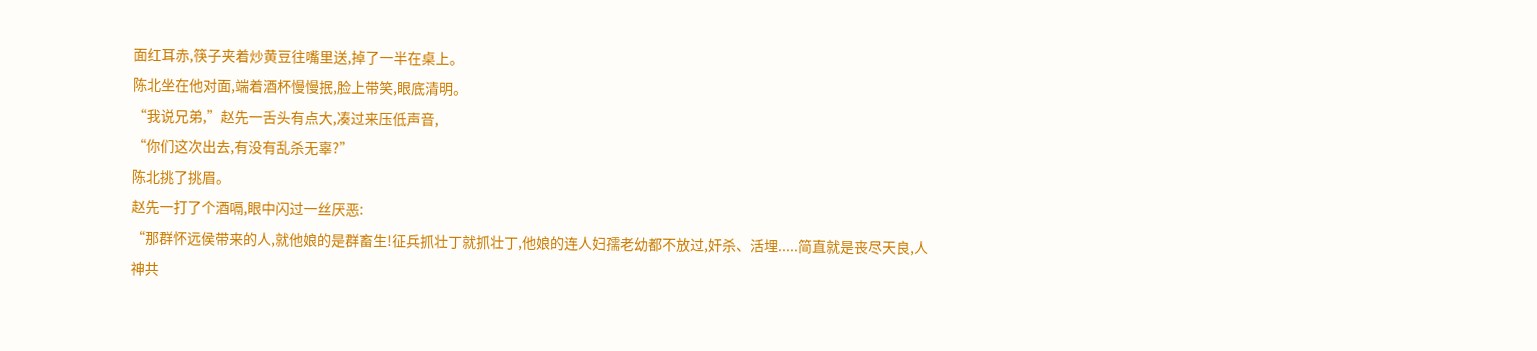面红耳赤,筷子夹着炒黄豆往嘴里送,掉了一半在桌上。
陈北坐在他对面,端着酒杯慢慢抿,脸上带笑,眼底清明。
“我说兄弟,”赵先一舌头有点大,凑过来压低声音,
“你们这次出去,有没有乱杀无辜?”
陈北挑了挑眉。
赵先一打了个酒嗝,眼中闪过一丝厌恶:
“那群怀远侯带来的人,就他娘的是群畜生!征兵抓壮丁就抓壮丁,他娘的连人妇孺老幼都不放过,奸杀、活埋.....简直就是丧尽天良,人神共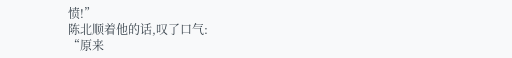愤!”
陈北顺着他的话,叹了口气:
“原来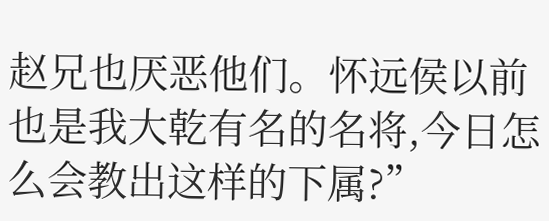赵兄也厌恶他们。怀远侯以前也是我大乾有名的名将,今日怎么会教出这样的下属?”